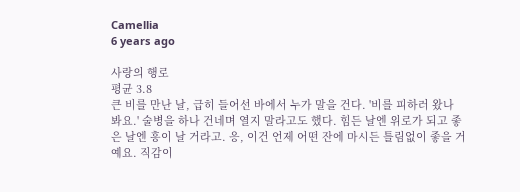Camellia
6 years ago

사랑의 행로
평균 3.8
큰 비를 만난 날, 급히 들어선 바에서 누가 말을 건다. '비를 피하러 왔나 봐요.' 술병을 하나 건네며 열지 말라고도 했다. 힘든 날엔 위로가 되고 좋은 날엔 흥이 날 거라고. 응, 이건 언제 어떤 잔에 마시든 틀림없이 좋을 거예요. 직감이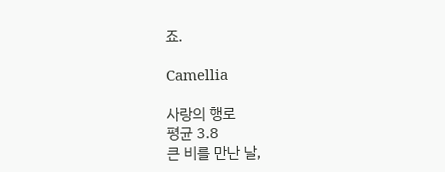죠.

Camellia

사랑의 행로
평균 3.8
큰 비를 만난 날,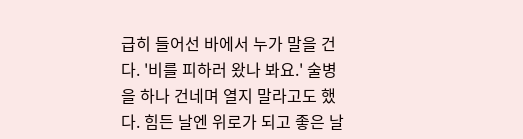급히 들어선 바에서 누가 말을 건다. '비를 피하러 왔나 봐요.' 술병을 하나 건네며 열지 말라고도 했다. 힘든 날엔 위로가 되고 좋은 날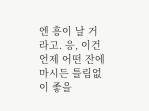엔 흥이 날 거라고. 응, 이건 언제 어떤 잔에 마시든 틀림없이 좋을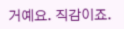거예요. 직감이죠.